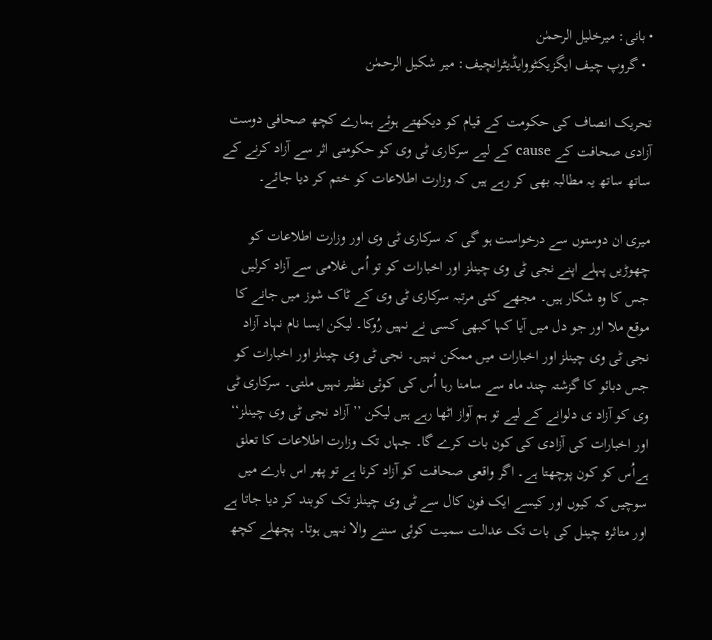• بانی: میرخلیل الرحمٰن
  • گروپ چیف ایگزیکٹووایڈیٹرانچیف: میر شکیل الرحمٰن

تحریک انصاف کی حکومت کے قیام کو دیکھتے ہوئے ہمارے کچھ صحافی دوست آزادی صحافت کے cause کے لیے سرکاری ٹی وی کو حکومتی اثر سے آزاد کرنے کے ساتھ ساتھ یہ مطالبہ بھی کر رہے ہیں کہ وزارت اطلاعات کو ختم کر دیا جائے۔

میری ان دوستوں سے درخواست ہو گی کہ سرکاری ٹی وی اور وزارت اطلاعات کو چھوڑیں پہلے اپنے نجی ٹی وی چینلز اور اخبارات کو تو اُس غلامی سے آزاد کرلیں جس کا وہ شکار ہیں۔ مجھے کئی مرتبہ سرکاری ٹی وی کے ٹاک شوز میں جانے کا موقع ملا اور جو دل میں آیا کہا کبھی کسی نے نہیں رُوکا۔ لیکن ایسا نام نہاد آزاد نجی ٹی وی چینلز اور اخبارات میں ممکن نہیں۔ نجی ٹی وی چینلز اور اخبارات کو جس دبائو کا گزشتہ چند ماہ سے سامنا رہا اُس کی کوئی نظیر نہیں ملتی۔ سرکاری ٹی وی کو آزاد ی دلوانے کے لیے تو ہم آواز اٹھا رہے ہیں لیکن ’’آزاد نجی ٹی وی چینلز‘‘ اور اخبارات کی آزادی کی کون بات کرے گا۔ جہاں تک وزارت اطلاعات کا تعلق ہےاُس کو کون پوچھتا ہے۔ اگر واقعی صحافت کو آزاد کرنا ہے تو پھر اس بارے میں سوچیں کہ کیوں اور کیسے ایک فون کال سے ٹی وی چینلز تک کوبند کر دیا جاتا ہے اور متاثرہ چینل کی بات تک عدالت سمیت کوئی سننے والا نہیں ہوتا۔ پچھلے کچھ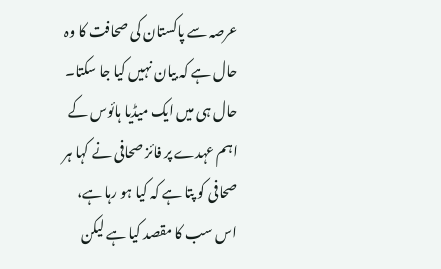عرصہ سے پاکستان کی صحافت کا وہ حال ہے کہ بیان نہیں کیا جا سکتا۔ حال ہی میں ایک میڈیا ہائوس کے اہم عہدے پر فائز صحافی نے کہا ہر صحافی کو پتا ہے کہ کیا ہو رہا ہے، اس سب کا مقصد کیا ہے لیکن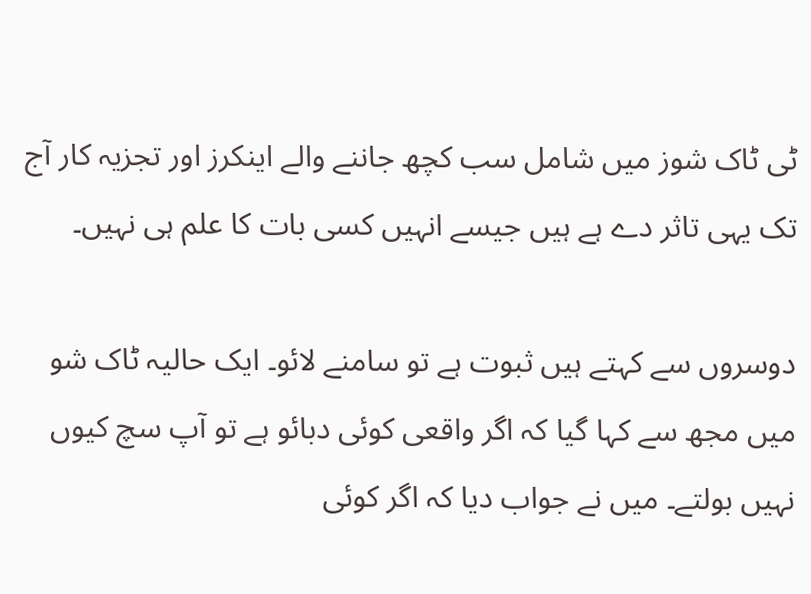ٹی ٹاک شوز میں شامل سب کچھ جاننے والے اینکرز اور تجزیہ کار آج تک یہی تاثر دے ہے ہیں جیسے انہیں کسی بات کا علم ہی نہیں۔

دوسروں سے کہتے ہیں ثبوت ہے تو سامنے لائو۔ ایک حالیہ ٹاک شو میں مجھ سے کہا گیا کہ اگر واقعی کوئی دبائو ہے تو آپ سچ کیوں نہیں بولتے۔ میں نے جواب دیا کہ اگر کوئی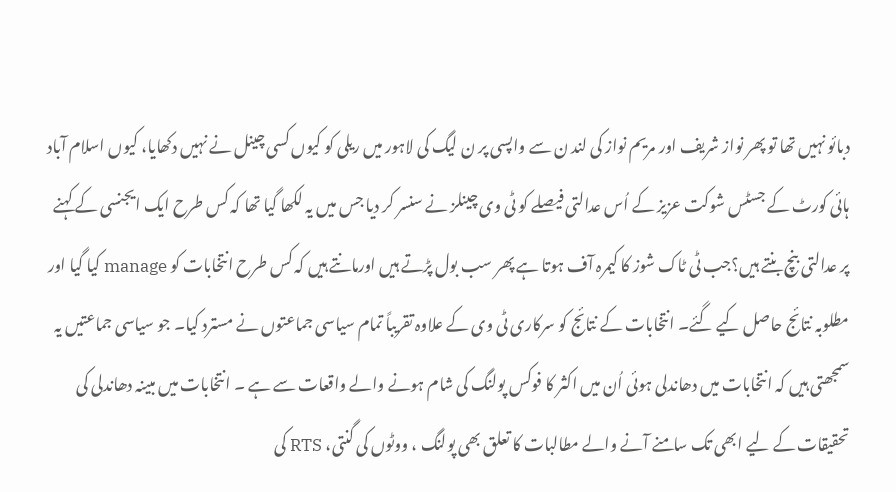دبائو نہیں تھا تو پھر نواز شریف اور مریم نواز کی لند ن سے واپسی پر ن لیگ کی لاہور میں ریلی کو کیوں کسی چینل نے نہیں دکھایا، کیوں اسلام آباد ہائی کورٹ کے جسٹس شوکت عزیز کے اُس عدالتی فیصلے کو ٹی وی چینلز نے سنسر کر دیا جس میں یہ لکھا گیا تھا کہ کس طرح ایک ایجنسی کے کہنے پر عدالتی بنچ بنتے ہیں؟جب ٹی ٹاک شوز کا کیمرہ آف ہوتا ہے پھر سب بول پڑتے ہیں اورمانتے ہیں کہ کس طرح انتخابات کو manage کیا گیا اور مطلوبہ نتائج حاصل کیے گئے۔ انتخابات کے نتائج کو سرکاری ٹی وی کے علاوہ تقریباً تمام سیاسی جماعتوں نے مسترد کیا۔ جو سیاسی جماعتیں یہ سمجھتی ہیں کہ انتخابات میں دھاندلی ہوئی اُن میں اکثر کا فوکس پولنگ کی شام ہونے والے واقعات سے ہے ۔ انتخابات میں مبینہ دھاندلی کی تحقیقات کے لیے ابھی تک سامنے آنے والے مطالبات کا تعلق بھی پولنگ ، ووٹوں کی گنتی، RTS کی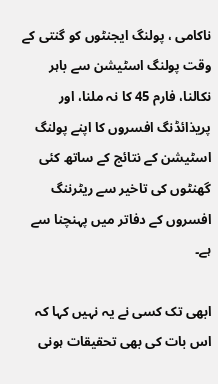ناکامی ، پولنگ ایجنٹوں کو گنتی کے وقت پولنگ اسٹیشن سے باہر نکالنا، فارم 45 کا نہ ملنا، اور پریذائڈنگ افسروں کا اپنے پولنگ اسٹیشن کے نتائج کے ساتھ کئی گھنٹوں کی تاخیر سے ریٹرننگ افسروں کے دفاتر میں پہنچنا سے ہے۔

ابھی تک کسی نے یہ نہیں کہا کہ اس بات کی بھی تحقیقات ہونی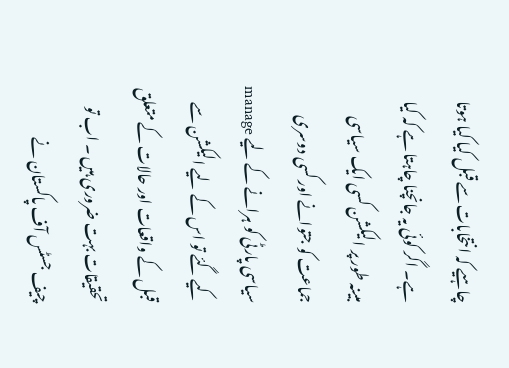چاہیے کہ انتخابات سے قبل کیا کیا ہوتا ہے۔ اگر کوئی یہ جانچنا چاہتا ہے کہ کیا مبینہ طور پر الیکشن کسی ایک سیاسی جماعت کو جتوانے اور کسی دوسری سیاسی پارٹی کو ہرانے کے لیے manage کیے گئے تو اس کے لیے الیکشن سے قبل کے واقعات اور حالات کے متعلق تحقیقات بہت ضروری ہیں ۔ اب تو چیف جسٹس آف پاکستان نے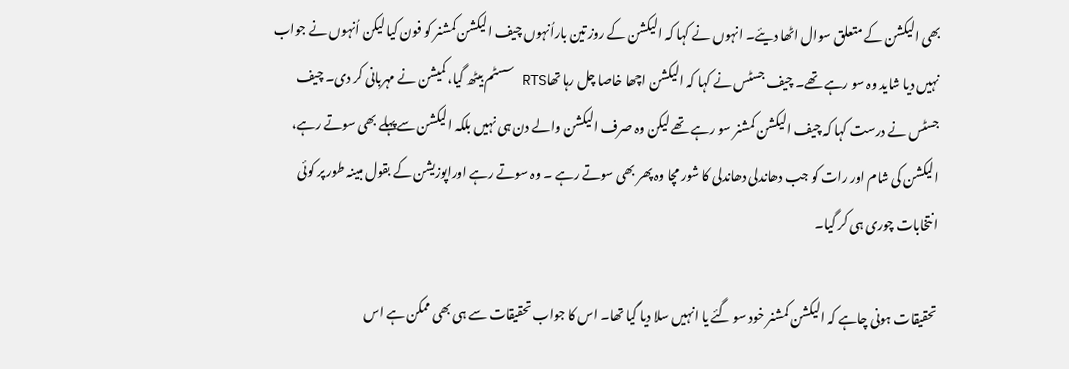بھی الیکشن کے متعلق سوال اٹھا دیئے۔ انہوں نے کہا کہ الیکشن کے روز تین باراُنہوں چیف الیکشن کمشنر کو فون کیا لیکن اُنہوں نے جواب نہیں دیا شاید وہ سو رہے تھے۔ چیف جسٹس نے کہا کہ الیکشن اچھا خاصا چل رہا تھاRTS سسٹم بیٹھ گیا، کمیشن نے مہربانی کر دی۔ چیف جسٹس نے درست کہا کہ چیف الیکشن کمشنر سو رہے تھے لیکن وہ صرف الیکشن والے دن ہی نہیں بلکہ الیکشن سےپہلے بھی سوتے رہے، الیکشن کی شام اور رات کو جب دھاندلی دھاندلی کا شور مچا وہ پھر بھی سوتے رہے ۔ وہ سوتے رہے اوراپوزیشن کے بقول مبینہ طور پر کوئی انتخابات چوری ہی کر گیا۔

تحقیقات ہونی چاہے کہ الیکشن کمشنر خود سو گئے یا انہیں سلا دیا گیا تھا۔ اس کا جواب تحقیقات سے ہی بھی ممکن ہے اس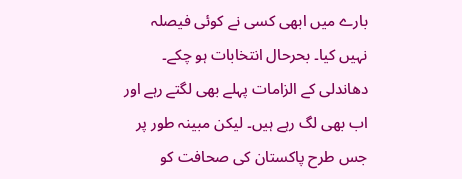بارے میں ابھی کسی نے کوئی فیصلہ نہیں کیا۔ بحرحال انتخابات ہو چکے۔ دھاندلی کے الزامات پہلے بھی لگتے رہے اور اب بھی لگ رہے ہیں۔ لیکن مبینہ طور پر جس طرح پاکستان کی صحافت کو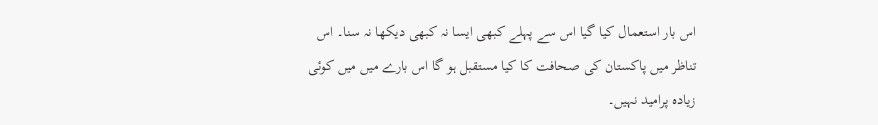اس بار استعمال کیا گیا اس سے پہلے کبھی ایسا نہ کبھی دیکھا نہ سنا۔ اس تناظر میں پاکستان کی صحافت کا کیا مستقبل ہو گا اس بارے میں میں کوئی زیادہ پرامید نہیں۔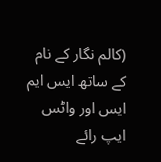(کالم نگار کے نام کے ساتھ ایس ایم ایس اور واٹس ایپ رائے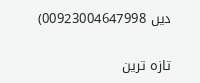دیں 00923004647998)

تازہ ترین